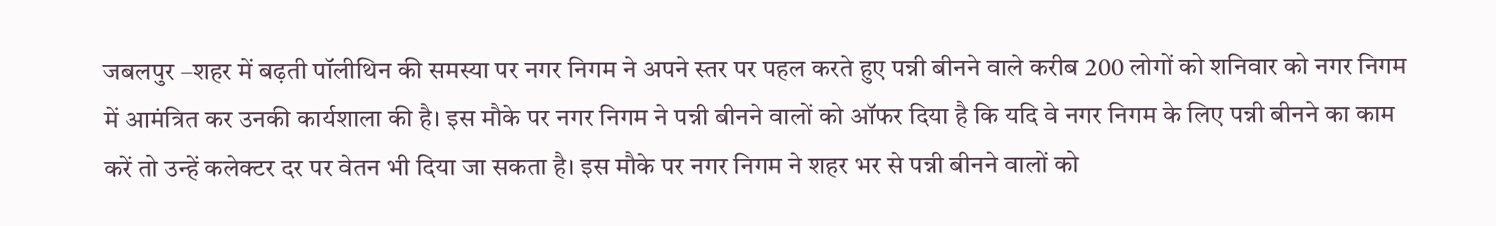जबलपुर –शहर में बढ़ती पॉलीथिन की समस्या पर नगर निगम ने अपने स्तर पर पहल करते हुए पन्नी बीनने वाले करीब 200 लोगों को शनिवार को नगर निगम में आमंत्रित कर उनकी कार्यशाला की है। इस मौके पर नगर निगम ने पन्नी बीनने वालों को ऑफर दिया है कि यदि वे नगर निगम के लिए पन्नी बीनने का काम करें तो उन्हें कलेक्टर दर पर वेतन भी दिया जा सकता है। इस मौके पर नगर निगम ने शहर भर से पन्नी बीनने वालों को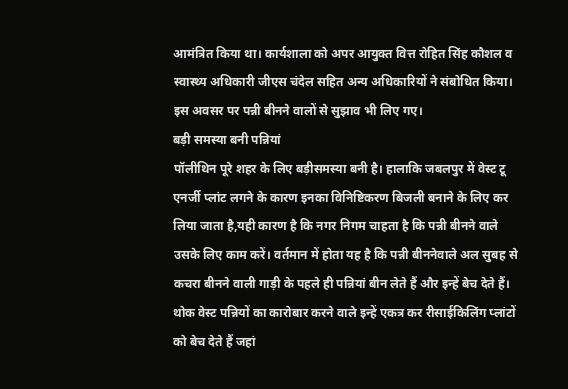आमंत्रित किया था। कार्यशाला को अपर आयुक्त वित्त रोहित सिंह कौशल व स्वास्थ्य अधिकारी जीएस चंदेल सहित अन्य अधिकारियों ने संबोधित किया। इस अवसर पर पन्नी बीनने वालों से सुझाव भी लिए गए।
बड़ी समस्या बनी पन्नियां
पॉलीथिन पूरे शहर के लिए बड़ीसमस्या बनी है। हालाकि जबलपुर में वेस्ट टू एनर्जी प्लांट लगने के कारण इनका विनिष्टिकरण बिजली बनाने के लिए कर लिया जाता है,यही कारण है कि नगर निगम चाहता है कि पन्नी बीनने वाले उसके लिए काम करें। वर्तमान में होता यह है कि पन्नी बीननेवाले अल सुबह से कचरा बीनने वाली गाड़ी के पहले ही पन्नियां बीन लेते हैं और इन्हें बेच देते हैं। थोक वेस्ट पन्नियों का कारोबार करने वाले इन्हें एकत्र कर रीसाईकिलिंग प्लांटों को बेच देते हैं जहां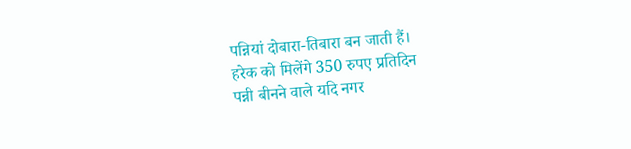पन्नियां दोबारा-तिबारा बन जाती हैं।
हरेक को मिलेंगे 350 रुपए प्रतिदिन
पन्नी बीनने वाले यदि नगर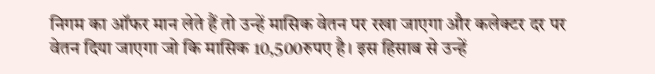निगम का ऑफर मान लेते हैं तो उन्हें मासिक वेतन पर रखा जाएगा और कलेक्टर दर पर वेतन दिया जाएगा जो कि मासिक 10,500रुपए है। इस हिसाब से उन्हें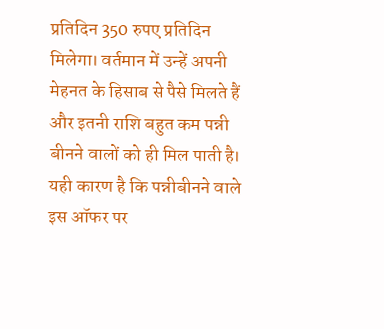प्रतिदिन 350 रुपए प्रतिदिन मिलेगा। वर्तमान में उन्हें अपनी मेहनत के हिसाब से पैसे मिलते हैं और इतनी राशि बहुत कम पन्नी बीनने वालों को ही मिल पाती है। यही कारण है कि पन्नीबीनने वाले इस ऑफर पर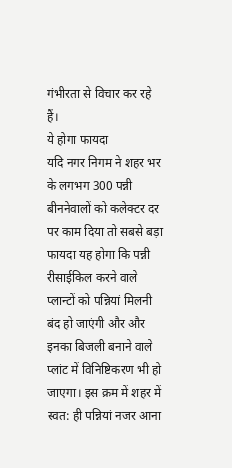गंभीरता से विचार कर रहे हैं।
ये होगा फायदा
यदि नगर निगम ने शहर भर के लगभग 300 पन्नी बीननेवालों को कलेक्टर दर पर काम दिया तो सबसे बड़ा फायदा यह होगा कि पन्नी रीसाईकिल करने वाले प्लान्टों को पन्नियां मिलनी बंद हो जाएंगी और और इनका बिजली बनाने वाले प्लांट में विनिष्टिकरण भी हो जाएगा। इस क्रम में शहर में स्वत: ही पन्नियां नजर आना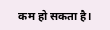कम हो सकता है।